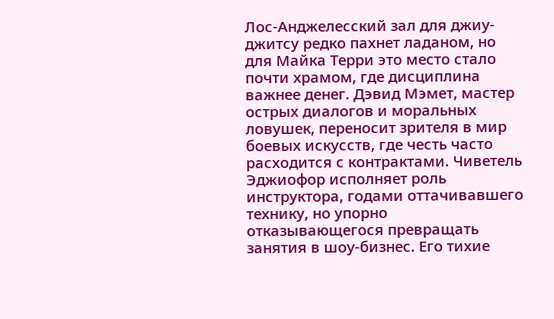Лос-Анджелесский зал для джиу-джитсу редко пахнет ладаном, но для Майка Терри это место стало почти храмом, где дисциплина важнее денег. Дэвид Мэмет, мастер острых диалогов и моральных ловушек, переносит зрителя в мир боевых искусств, где честь часто расходится с контрактами. Чиветель Эджиофор исполняет роль инструктора, годами оттачивавшего технику, но упорно отказывающегося превращать занятия в шоу-бизнес. Его тихие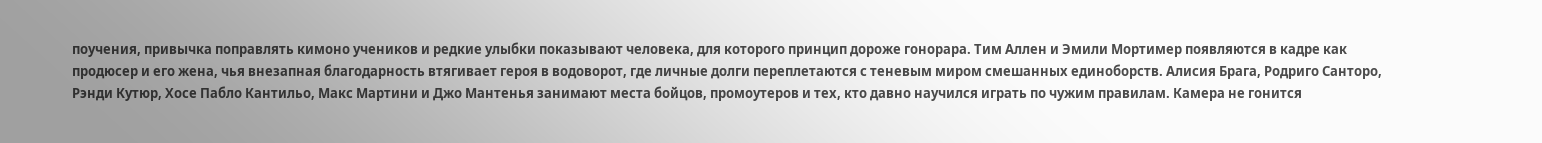поучения, привычка поправлять кимоно учеников и редкие улыбки показывают человека, для которого принцип дороже гонорара. Тим Аллен и Эмили Мортимер появляются в кадре как продюсер и его жена, чья внезапная благодарность втягивает героя в водоворот, где личные долги переплетаются с теневым миром смешанных единоборств. Алисия Брага, Родриго Санторо, Рэнди Кутюр, Хосе Пабло Кантильо, Макс Мартини и Джо Мантенья занимают места бойцов, промоутеров и тех, кто давно научился играть по чужим правилам. Камера не гонится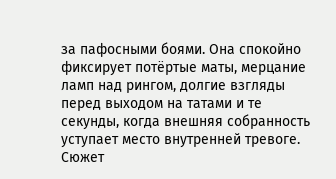за пафосными боями. Она спокойно фиксирует потёртые маты, мерцание ламп над рингом, долгие взгляды перед выходом на татами и те секунды, когда внешняя собранность уступает место внутренней тревоге. Сюжет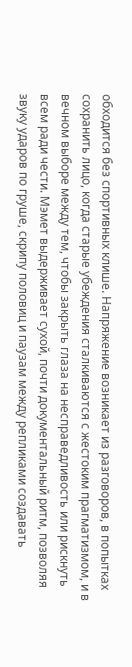обходится без спортивных клише. Напряжение возникает из разговоров, в попытках сохранить лицо, когда старые убеждения сталкиваются с жестоким прагматизмом, и в вечном выборе между тем, чтобы закрыть глаза на несправедливость или рискнуть всем ради чести. Мэмет выдерживает сухой, почти документальный ритм, позволяя звуку ударов по груше, скрипу половиц и паузам между репликами создавать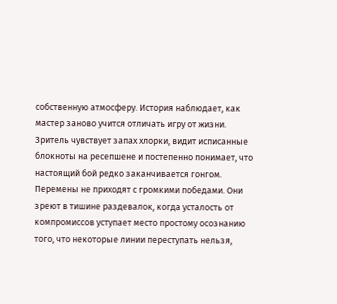собственную атмосферу. История наблюдает, как мастер заново учится отличать игру от жизни. Зритель чувствует запах хлорки, видит исписанные блокноты на ресепшене и постепенно понимает, что настоящий бой редко заканчивается гонгом. Перемены не приходят с громкими победами. Они зреют в тишине раздевалок, когда усталость от компромиссов уступает место простому осознанию того, что некоторые линии переступать нельзя,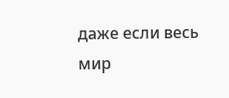даже если весь мир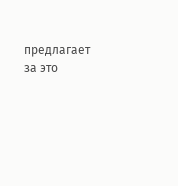предлагает за это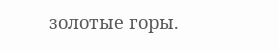золотые горы.